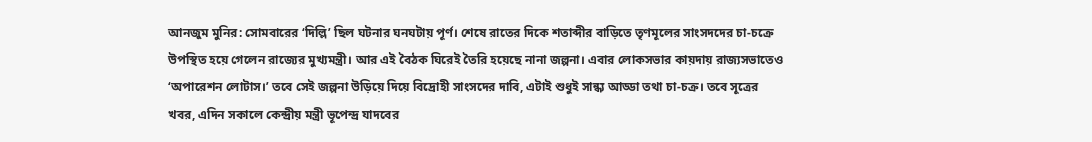আনজুম মুনির: সোমবারের ‘দিল্লি’ ছিল ঘটনার ঘনঘটায় পূর্ণ। শেষে রাতের দিকে শতাব্দীর বাড়িতে তৃণমূলের সাংসদদের চা-চক্রে উপস্থিত হয়ে গেলেন রাজ্যের মুখ্যমন্ত্রী। আর এই বৈঠক ঘিরেই তৈরি হয়েছে নানা জল্পনা। এবার লোকসভার কায়দায় রাজ্যসভাতেও ‘অপারেশন লোটাস।’ তবে সেই জল্পনা উড়িয়ে দিয়ে বিদ্রোহী সাংসদের দাবি, এটাই শুধুই সান্ধ্য আড্ডা তথা চা-চক্র। তবে সূত্রের খবর, এদিন সকালে কেন্দ্রীয় মন্ত্রী ভূপেন্দ্র যাদবের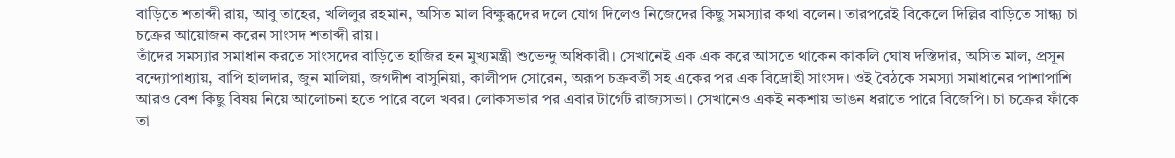বাড়িতে শতাব্দী রায়, আবু তাহের, খলিলুর রহমান, অসিত মাল বিক্ষুব্ধদের দলে যোগ দিলেও নিজেদের কিছু সমস্যার কথা বলেন। তারপরেই বিকেলে দিল্লির বাড়িতে সান্ধ্য চা চক্রের আয়োজন করেন সাংসদ শতাব্দী রায়।
তাঁদের সমস্যার সমাধান করতে সাংসদের বাড়িতে হাজির হন মুখ্যমন্ত্রী শুভেন্দু অধিকারী। সেখানেই এক এক করে আসতে থাকেন কাকলি ঘোষ দস্তিদার, অসিত মাল, প্রসূন বন্দ্যোপাধ্যায়, বাপি হালদার, জুন মালিয়া, জগদীশ বাসুনিয়া, কালীপদ সোরেন, অরূপ চক্রবর্তী সহ একের পর এক বিদ্রোহী সাংসদ। ওই বৈঠকে সমস্যা সমাধানের পাশাপাশি আরও বেশ কিছু বিষয় নিয়ে আলোচনা হতে পারে বলে খবর। লোকসভার পর এবার টার্গেট রাজ্যসভা। সেখানেও একই নকশায় ভাঙন ধরাতে পারে বিজেপি। চা চক্রের ফাঁকে তা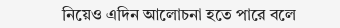নিয়েও এদিন আলোচনা হতে পারে বলে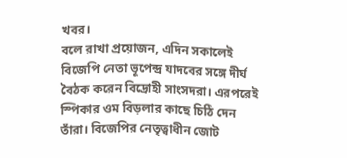খবর।
বলে রাখা প্রয়োজন, এদিন সকালেই বিজেপি নেতা ভূপেন্দ্র যাদবের সঙ্গে দীর্ঘ বৈঠক করেন বিদ্রোহী সাংসদরা। এরপরেই স্পিকার ওম বিড়লার কাছে চিঠি দেন তাঁরা। বিজেপির নেতৃত্বাধীন জোট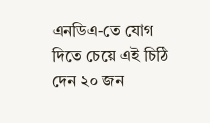এনডিএ-তে যোগ দিতে চেয়ে এই চিঠি দেন ২০ জন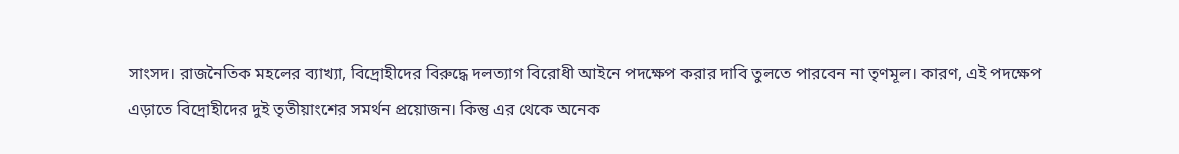সাংসদ। রাজনৈতিক মহলের ব্যাখ্যা, বিদ্রোহীদের বিরুদ্ধে দলত্যাগ বিরোধী আইনে পদক্ষেপ করার দাবি তুলতে পারবেন না তৃণমূল। কারণ, এই পদক্ষেপ এড়াতে বিদ্রোহীদের দুই তৃতীয়াংশের সমর্থন প্রয়োজন। কিন্তু এর থেকে অনেক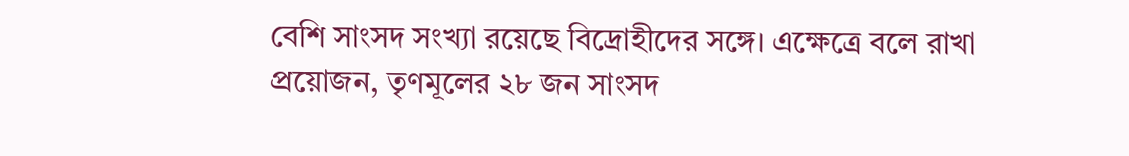বেশি সাংসদ সংখ্যা রয়েছে বিদ্রোহীদের সঙ্গে। এক্ষেত্রে বলে রাখা প্রয়োজন, তৃণমূলের ২৮ জন সাংসদ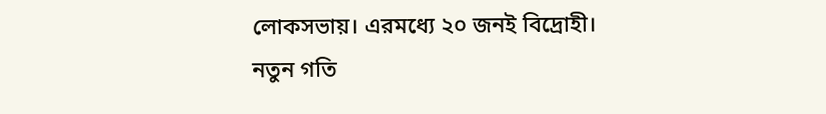লোকসভায়। এরমধ্যে ২০ জনই বিদ্রোহী।
নতুন গতি